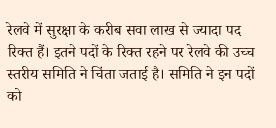रेलवे में सुरक्षा के करीब सवा लाख से ज्यादा पद रिक्त हैं। इतने पदों के रिक्त रहने पर रेलवे की उच्च स्तरीय समिति ने चिंता जताई है। समिति ने इन पदों को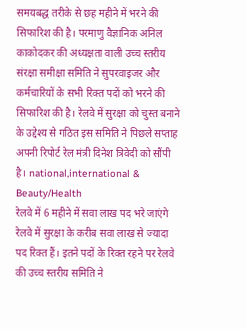समयबद्ध तरीके से छह महीने में भरने की सिफारिश की है। परमाणु वैज्ञानिक अनिल काकोदकर की अध्यक्षता वाली उच्च स्तरीय संरक्षा समीक्षा समिति ने सुपरवाइजर और कर्मचारियों के सभी रिक्त पदों को भरने की सिफारिश की है। रेलवे में सुरक्षा को चुस्त बनाने के उद्देश्य से गठित इस समिति ने पिछले सप्ताह अपनी रिपोर्ट रेल मंत्री दिनेश त्रिवेदी को सौंपी है। national,international & Beauty/Health
रेलवे में 6 महीने में सवा लाख पद भरे जाएंगे
रेलवे में सुरक्षा के करीब सवा लाख से ज्यादा पद रिक्त हैं। इतने पदों के रिक्त रहने पर रेलवे की उच्च स्तरीय समिति ने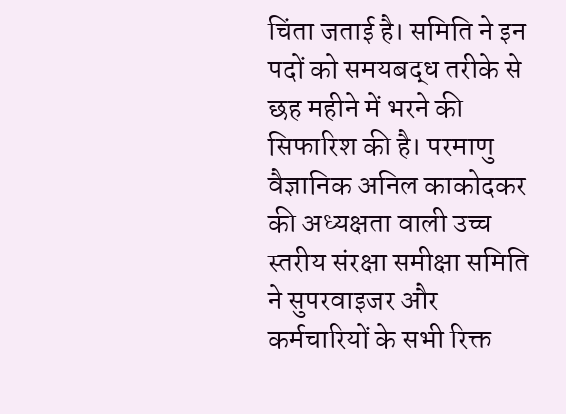चिंता जताई है। समिति ने इन पदों को समयबद्ध तरीके से छह महीने में भरने की सिफारिश की है। परमाणु वैज्ञानिक अनिल काकोदकर की अध्यक्षता वाली उच्च स्तरीय संरक्षा समीक्षा समिति ने सुपरवाइजर और कर्मचारियों के सभी रिक्त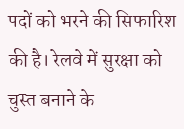पदों को भरने की सिफारिश की है। रेलवे में सुरक्षा को चुस्त बनाने के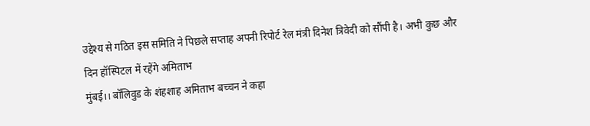उद्देश्य से गठित इस समिति ने पिछले सप्ताह अपनी रिपोर्ट रेल मंत्री दिनेश त्रिवेदी को सौंपी है। अभी कुछ और दिन हॉस्पिटल में रहेंगे अमिताभ
मुंबई।। बॉलिवुड के शंहशाह अमिताभ बच्चन ने कहा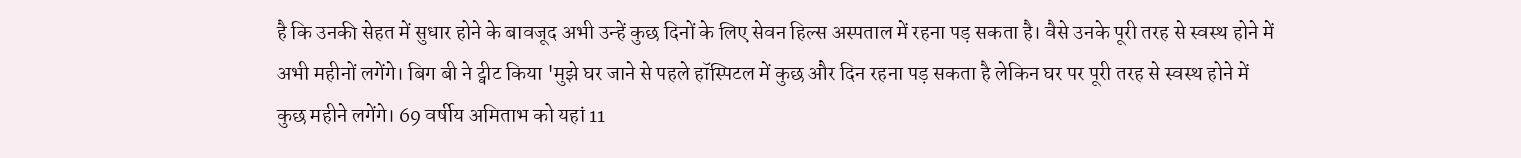है कि उनकी सेहत में सुधार होने के बावजूद अभी उन्हें कुछ दिनों के लिए सेवन हिल्स अस्पताल में रहना पड़ सकता है। वैसे उनके पूरी तरह से स्वस्थ होने में अभी महीनों लगेंगे। बिग बी ने ट्वीट किया 'मुझे घर जाने से पहले हॉस्पिटल में कुछ और दिन रहना पड़ सकता है लेकिन घर पर पूरी तरह से स्वस्थ होने में कुछ महीने लगेंगे। 69 वर्षीय अमिताभ को यहां 11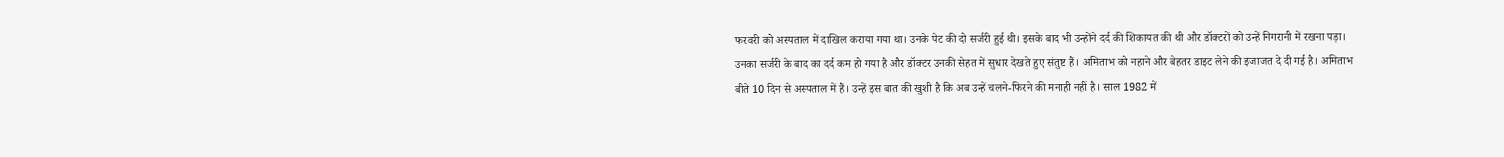फरवरी को अस्पताल में दाखिल कराया गया था। उनके पेट की दो सर्जरी हुई थी। इसके बाद भी उन्होंने दर्द की शिकायत की थी और डॉक्टरों को उन्हें निगरानी में रखना पड़ा। उनका सर्जरी के बाद का दर्द कम हो गया है और डॉक्टर उनकी सेहत में सुधार देखते हुए संतुष्ट हैं। अमिताभ को नहाने और बेहतर डाइट लेने की इजाजत दे दी गई है। अमिताभ बीते 10 दिन से अस्पताल में हैं। उन्हें इस बात की खुशी है कि अब उन्हें चलने-फिरने की मनाही नहीं है। साल 1982 में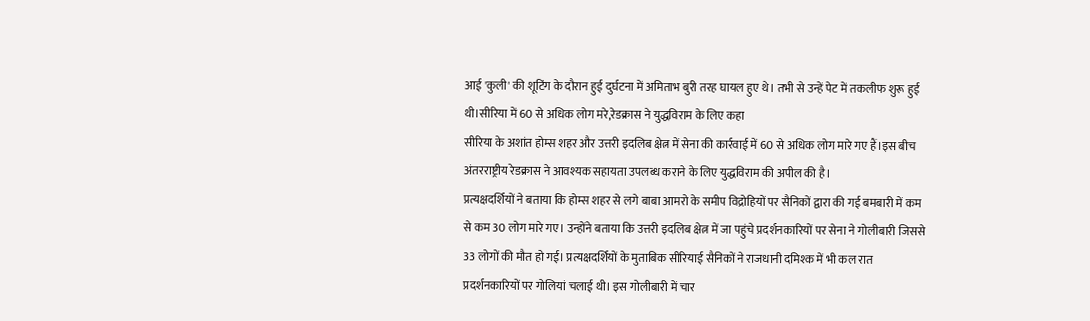आई 'कुली' की शूटिंग के दौरान हुई दुर्घटना में अमिताभ बुरी तरह घायल हुए थे। तभी से उन्हें पेट में तकलीफ शुरू हुई थी।सीरिया में 60 से अधिक लोग मरे,रेडक्रास ने युद्धविराम के लिए कहा
सीरिया के अशांत होम्स शहर और उत्तरी इदलिब क्षेत्न में सेना की कार्रवाई में 60 से अधिक लोग मारे गए हैं।इस बीच अंतरराष्ट्रीय रेडक्रास ने आवश्यक सहायता उपलब्ध कराने के लिए युद्धविराम की अपील की है।
प्रत्यक्षदर्शियों ने बताया कि होम्स शहर से लगे बाबा आमरो के समीप विद्रोहियों पर सैनिकों द्वारा की गई बमबारी में कम से कम 30 लोग मारे गए। उन्होंने बताया कि उत्तरी इदलिब क्षेत्न में जा पहुंचे प्रदर्शनकारियों पर सेना ने गोलीबारी जिससे 33 लोगों की मौत हो गई। प्रत्यक्षदर्शियों के मुताबिक सीरियाई सैनिकों ने राजधानी दमिश्क में भी कल रात प्रदर्शनकारियों पर गोलियां चलाई थी। इस गोलीबारी में चार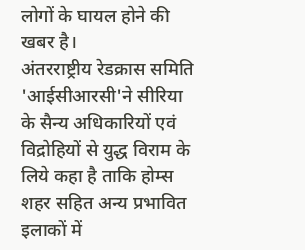लोगों के घायल होने की खबर है।
अंतरराष्ट्रीय रेडक्रास समिति 'आईसीआरसी'ने सीरिया के सैन्य अधिकारियों एवं विद्रोहियों से युद्ध विराम के लिये कहा है ताकि होम्स शहर सहित अन्य प्रभावित इलाकों में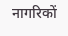नागरिकों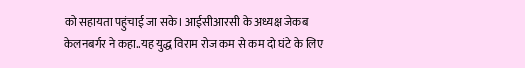को सहायता पहुंचाई जा सके। आईसीआरसी के अध्यक्ष जेकब केलनबर्गर ने कहा..यह युद्ध विराम रोज कम से कम दो घंटे के लिए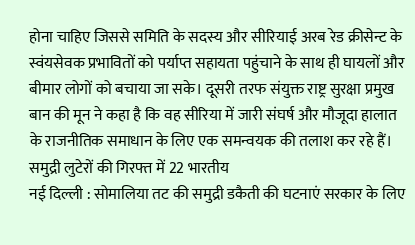होना चाहिए जिससे समिति के सदस्य और सीरियाई अरब रेड क्रीसेन्ट के स्वंयसेवक प्रभावितों को पर्याप्त सहायता पहुंचाने के साथ ही घायलों और बीमार लोगों को बचाया जा सके। दूसरी तरफ संयुक्त राष्ट्र सुरक्षा प्रमुख बान की मून ने कहा है कि वह सीरिया में जारी संघर्ष और मौजूदा हालात के राजनीतिक समाधान के लिए एक समन्वयक की तलाश कर रहे हैं।
समुद्री लुटेरों की गिरफ्त में 22 भारतीय
नई दिल्ली : सोमालिया तट की समुद्री डकैती की घटनाएं सरकार के लिए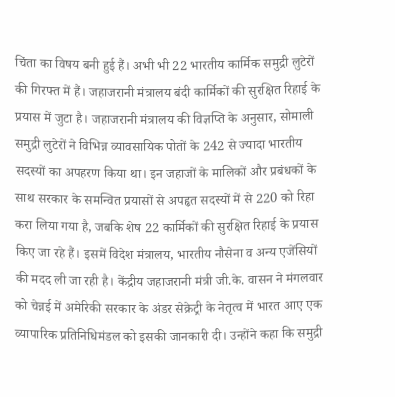चिंता का विषय बनी हुई हैं। अभी भी 22 भारतीय कार्मिक समुद्री लुटेरों की गिरफ्त में हैं। जहाजरानी मंत्रालय बंदी कार्मिकों की सुरक्षित रिहाई के प्रयास में जुटा है। जहाजरानी मंत्रालय की विज्ञप्ति के अनुसार, सोमाली समुद्री लुटेरों ने विभिन्न व्यावसायिक पोतों के 242 से ज्यादा भारतीय सदस्यों का अपहरण किया था। इन जहाजों के मालिकों और प्रबंधकों के साथ सरकार के समन्वित प्रयासों से अपहृत सदस्यों में से 220 को रिहा करा लिया गया है, जबकि शेष 22 कार्मिकों की सुरक्षित रिहाई के प्रयास किए जा रहे हैं। इसमें विदेश मंत्रालय, भारतीय नौसेना व अन्य एजेंसियों की मदद ली जा रही है। केंद्रीय जहाजरानी मंत्री जी.के. वासन ने मंगलवार को चेन्नई में अमेरिकी सरकार के अंडर सेक्रेट्री के नेतृत्व में भारत आए एक व्यापारिक प्रतिनिधिमंडल को इसकी जानकारी दी। उन्होंने कहा कि समुद्री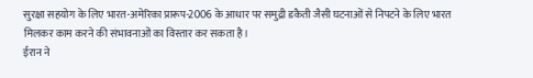सुरक्षा सहयोग के लिए भारत-अमेरिका प्रारूप-2006 के आधार पर समुद्री डकैती जैसी घटनाओं से निपटने के लिए भारत मिलकर काम करने की संभावनाओं का विस्तार कर सकता है।
ईरान ने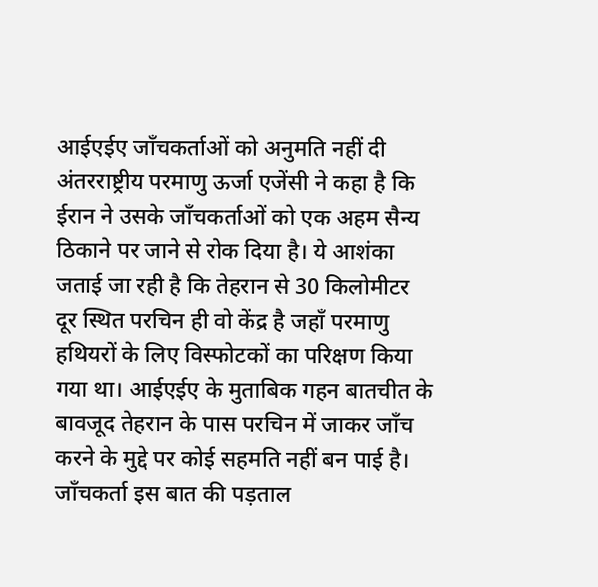आईएईए जाँचकर्ताओं को अनुमति नहीं दी
अंतरराष्ट्रीय परमाणु ऊर्जा एजेंसी ने कहा है कि ईरान ने उसके जाँचकर्ताओं को एक अहम सैन्य ठिकाने पर जाने से रोक दिया है। ये आशंका जताई जा रही है कि तेहरान से 30 किलोमीटर दूर स्थित परचिन ही वो केंद्र है जहाँ परमाणु हथियरों के लिए विस्फोटकों का परिक्षण किया गया था। आईएईए के मुताबिक गहन बातचीत के बावजूद तेहरान के पास परचिन में जाकर जाँच करने के मुद्दे पर कोई सहमति नहीं बन पाई है। जाँचकर्ता इस बात की पड़ताल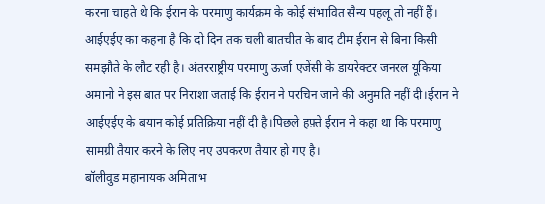करना चाहते थे कि ईरान के परमाणु कार्यक्रम के कोई संभावित सैन्य पहलू तो नहीं हैं। आईएईए का कहना है कि दो दिन तक चली बातचीत के बाद टीम ईरान से बिना किसी समझौते के लौट रही है। अंतरराष्ट्रीय परमाणु ऊर्जा एजेंसी के डायरेक्टर जनरल यूकिया अमानो ने इस बात पर निराशा जताई कि ईरान ने परचिन जाने की अनुमति नहीं दी।ईरान ने आईएईए के बयान कोई प्रतिक्रिया नहीं दी है।पिछले हफ़्ते ईरान ने कहा था कि परमाणु सामग्री तैयार करने के लिए नए उपकरण तैयार हो गए है।
बॉलीवुड महानायक अमिताभ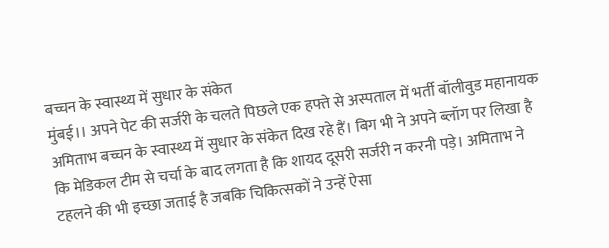बच्चन के स्वास्थ्य में सुधार के संकेत
मुंबई।। अपने पेट की सर्जरी के चलते पिछले एक हफ्ते से अस्पताल में भर्ती बॉलीवुड महानायक अमिताभ बच्चन के स्वास्थ्य में सुधार के संकेत दिख रहे हैं। बिग भी ने अपने ब्लॉग पर लिखा है कि मेडिकल टीम से चर्चा के बाद लगता है कि शायद दूसरी सर्जरी न करनी पड़े। अमिताभ ने टहलने की भी इच्छा जताई है जबकि चिकित्सकों ने उन्हें ऐसा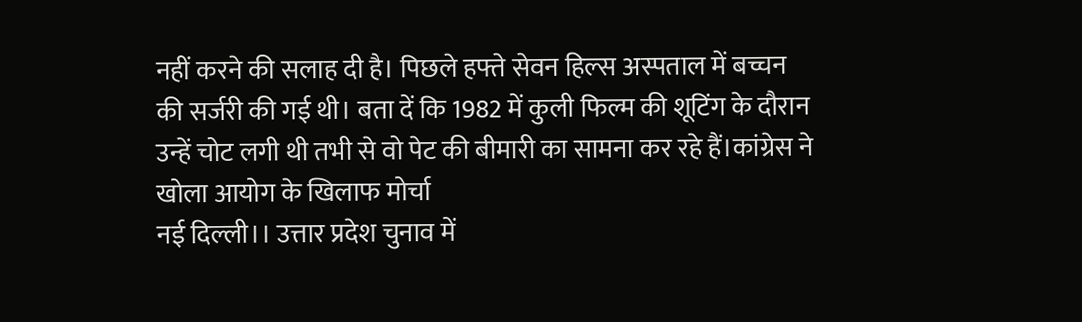नहीं करने की सलाह दी है। पिछले हफ्ते सेवन हिल्स अस्पताल में बच्चन की सर्जरी की गई थी। बता दें कि 1982 में कुली फिल्म की शूटिंग के दौरान उन्हें चोट लगी थी तभी से वो पेट की बीमारी का सामना कर रहे हैं।कांग्रेस ने खोला आयोग के खिलाफ मोर्चा
नई दिल्ली।। उत्तार प्रदेश चुनाव में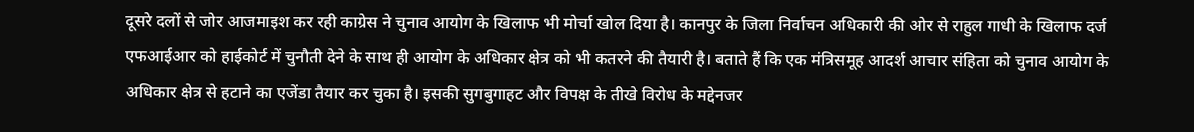दूसरे दलों से जोर आजमाइश कर रही काग्रेस ने चुनाव आयोग के खिलाफ भी मोर्चा खोल दिया है। कानपुर के जिला निर्वाचन अधिकारी की ओर से राहुल गाधी के खिलाफ दर्ज एफआईआर को हाईकोर्ट में चुनौती देने के साथ ही आयोग के अधिकार क्षेत्र को भी कतरने की तैयारी है। बताते हैं कि एक मंत्रिसमूह आदर्श आचार संहिता को चुनाव आयोग के अधिकार क्षेत्र से हटाने का एजेंडा तैयार कर चुका है। इसकी सुगबुगाहट और विपक्ष के तीखे विरोध के मद्देनजर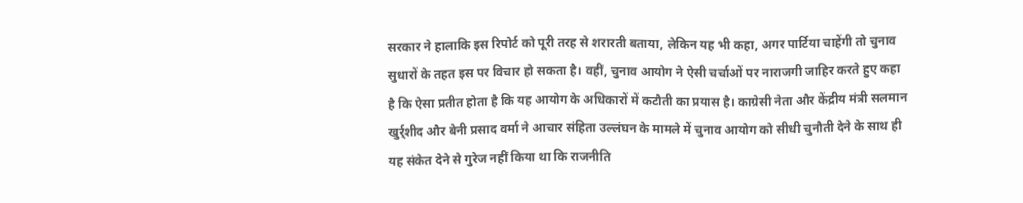सरकार ने हालाकि इस रिपोर्ट को पूरी तरह से शरारती बताया, लेकिन यह भी कहा, अगर पार्टिया चाहेंगी तो चुनाव सुधारों के तहत इस पर विचार हो सकता है। वहीं, चुनाव आयोग ने ऐसी चर्चाओं पर नाराजगी जाहिर करते हुए कहा है कि ऐसा प्रतीत होता है कि यह आयोग के अधिकारों में कटौती का प्रयास है। काग्रेसी नेता और केंद्रीय मंत्री सलमान खुर्र्शीद और बेनी प्रसाद वर्मा ने आचार संहिता उल्लंघन के मामले में चुनाव आयोग को सीधी चुनौती देने के साथ ही यह संकेत देने से गुरेज नहीं किया था कि राजनीति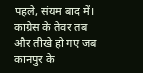पहले, संयम बाद में। काग्रेस के तेवर तब और तीखे हो गए जब कानपुर के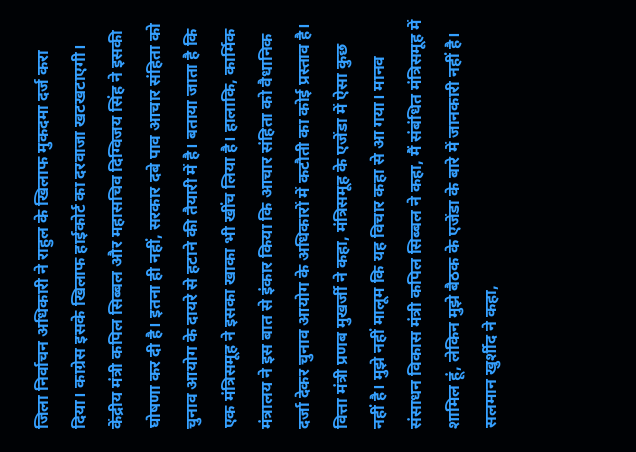जिला निर्वाचन अधिकारी ने राहुल के खिलाफ मुकदमा दर्ज करा दिया। काग्रेस इसके खिलाफ हाईकोर्ट का दरवाजा खटखटाएगी। केंद्रीय मंत्री कपिल सिब्बल और महासचिव दिग्विजय सिंह ने इसकी घोषणा कर दी है। इतना ही नहीं, सरकार दबे पाव आचार संहिता को चुनाव आयोग के दायरे से हटाने की तैयारी में है। बताया जाता है कि एक मंत्रिसमूह ने इसका खाका भी खींच लिया है। हालाकि, कार्मिक मंत्रालय ने इस बात से इंकार किया कि आचार संहिता को वैधानिक दर्जा देकर चुनाव आयोग के अधिकारों में कटौती का कोई प्रस्ताव है। वित्ता मंत्री प्रणब मुखर्जी ने कहा, मंत्रिसमूह के एजेंडा में ऐसा कुछ नहीं है। मुझे नहीं मालूम कि यह विचार कहा से आ गया। मानव संसाधन विकास मंत्री कपिल सिब्बल ने कहा, मैं संबंधित मंत्रिसमूह में शामिल हूं, लेकिन मुझे बैठक के एजेंडा के बारे में जानकारी नहीं है। सलमान खुर्शीद ने कहा,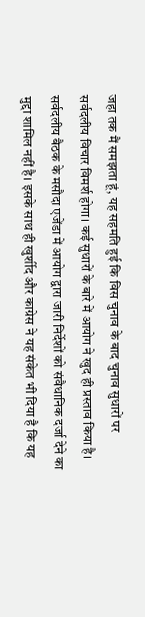जहा तक मैं समझता हूं, यह सहमति हुई कि विस चुनाव के बाद चुनाव सुधारों पर सर्वदलीय विचार विमर्श होगा। कई सुधारों के बारे में आयोग ने खुद ही प्रस्ताव किया है। सर्वदलीय बैठक के मसौदा एजेंडा में आयोग द्वारा जारी निर्देशों को संवैधानिक दर्जा देने का मुद्दा शामिल नहीं है। इसके साथ ही खुर्शीद और काग्रेस ने यह संकेत भी दिया है कि यह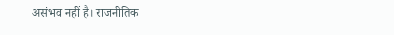असंभव नहीं है। राजनीतिक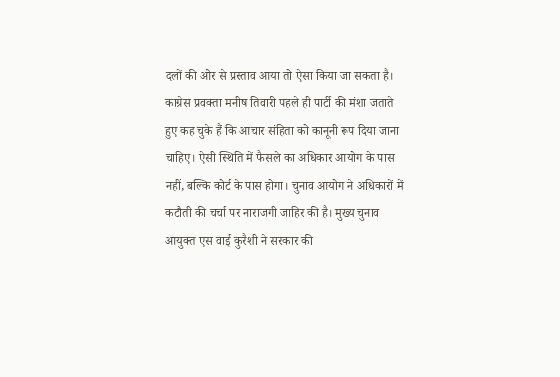दलों की ओर से प्रस्ताव आया तो ऐसा किया जा सकता है। काग्रेस प्रवक्ता मनीष तिवारी पहले ही पार्टी की मंशा जताते हुए कह चुके हैं कि आचार संहिता को कानूनी रूप दिया जाना चाहिए। ऐसी स्थिति में फैसले का अधिकार आयोग के पास नहीं, बल्कि कोर्ट के पास होगा। चुनाव आयोग ने अधिकारों में कटौती की चर्चा पर नाराजगी जाहिर की है। मुख्य चुनाव आयुक्त एस वाई कुरैशी ने सरकार की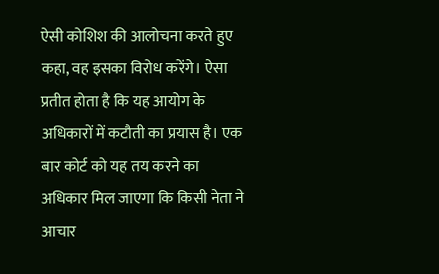ऐसी कोशिश की आलोचना करते हुए कहा, वह इसका विरोध करेंगे। ऐसा प्रतीत होता है कि यह आयोग के अधिकारों में कटौती का प्रयास है। एक बार कोर्ट को यह तय करने का अधिकार मिल जाएगा कि किसी नेता ने आचार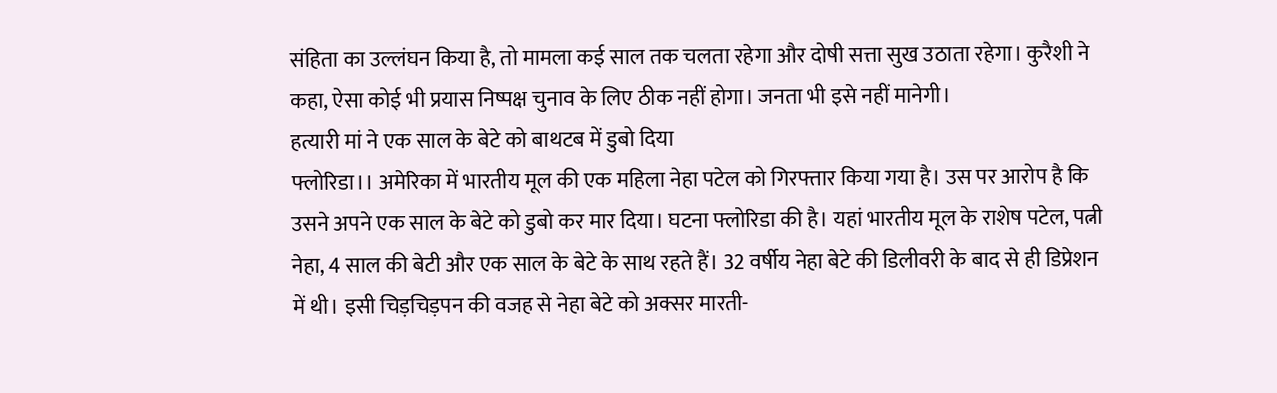संहिता का उल्लंघन किया है, तो मामला कई साल तक चलता रहेगा और दोषी सत्ता सुख उठाता रहेगा। कुरैशी ने कहा, ऐसा कोई भी प्रयास निष्पक्ष चुनाव के लिए ठीक नहीं होगा। जनता भी इसे नहीं मानेगी।
हत्यारी मां ने एक साल के बेटे को बाथटब में डुबो दिया
फ्लोरिडा।। अमेरिका में भारतीय मूल की एक महिला नेहा पटेल को गिरफ्तार किया गया है। उस पर आरोप है कि उसने अपने एक साल के बेटे को डुबो कर मार दिया। घटना फ्लोरिडा की है। यहां भारतीय मूल के राशेष पटेल, पत्नी नेहा, 4 साल की बेटी और एक साल के बेटे के साथ रहते हैं। 32 वर्षीय नेहा बेटे की डिलीवरी के बाद से ही डिप्रेशन में थी। इसी चिड़चिड़पन की वजह से नेहा बेटे को अक्सर मारती-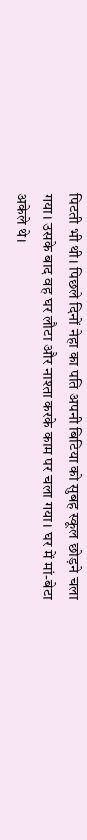पिटती भी थी। पिछले दिनों नेहा का पति अपनी बिटिया को सुबह स्कूल छोड़ने चला गया। उसके बाद वह घर लौटा और नाश्ता करके काम पर चला गया। घर में मां-बेटा अकेले थे।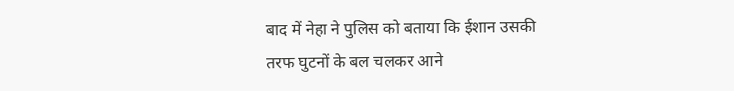बाद में नेहा ने पुलिस को बताया कि ईशान उसकी तरफ घुटनों के बल चलकर आने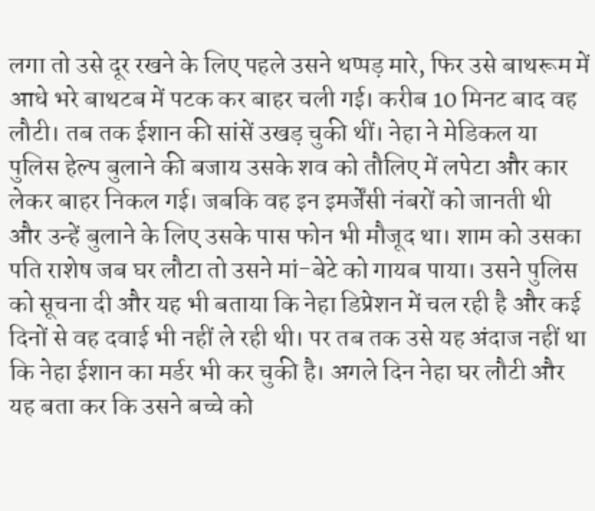लगा तो उसे दूर रखने के लिए पहले उसने थप्पड़ मारे, फिर उसे बाथरूम में आधे भरे बाथटब में पटक कर बाहर चली गई। करीब 10 मिनट बाद वह लौटी। तब तक ईशान की सांसें उखड़ चुकी थीं। नेहा ने मेडिकल या पुलिस हेल्प बुलाने की बजाय उसके शव को तौलिए में लपेटा और कार लेकर बाहर निकल गई। जबकि वह इन इमर्जेंसी नंबरों को जानती थी और उन्हें बुलाने के लिए उसके पास फोन भी मौजूद था। शाम को उसका पति राशेष जब घर लौटा तो उसने मां-बेटे को गायब पाया। उसने पुलिस को सूचना दी और यह भी बताया कि नेहा डिप्रेशन में चल रही है और कई दिनों से वह दवाई भी नहीं ले रही थी। पर तब तक उसे यह अंदाज नहीं था कि नेहा ईशान का मर्डर भी कर चुकी है। अगले दिन नेहा घर लौटी और यह बता कर कि उसने बच्चे को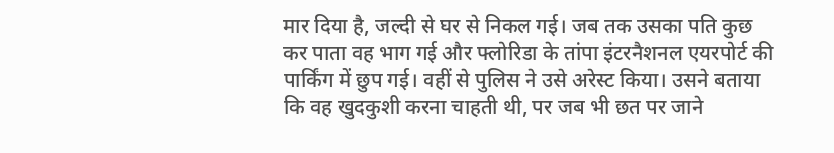मार दिया है, जल्दी से घर से निकल गई। जब तक उसका पति कुछ कर पाता वह भाग गई और फ्लोरिडा के तांपा इंटरनैशनल एयरपोर्ट की पार्किंग में छुप गई। वहीं से पुलिस ने उसे अरेस्ट किया। उसने बताया कि वह खुदकुशी करना चाहती थी, पर जब भी छत पर जाने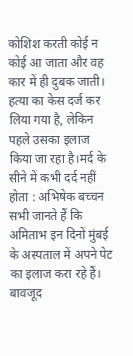कोशिश करती कोई न कोई आ जाता और वह कार में ही दुबक जाती। हत्या का केस दर्ज कर लिया गया है, लेकिन पहले उसका इलाज किया जा रहा है।मर्द के सीने में कभी दर्द नहीं होता : अभिषेक बच्चन
सभी जानते हैं कि अमिताभ इन दिनों मुंबई के अस्पताल में अपने पेट का इलाज करा रहे हैं। बावजूद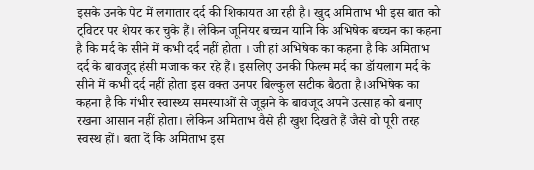इसके उनके पेट में लगातार दर्द की शिकायत आ रही है। खुद अमिताभ भी इस बात को ट्विटर पर शेयर कर चुके हैं। लेकिन जूनियर बच्चन यानि कि अभिषेक बच्चन का कहना है कि मर्द के सीने में कभी दर्द नहीं होता । जी हां अभिषेक का कहना है कि अमिताभ दर्द के बावजूद हंसी मजाक कर रहे हैं। इसलिए उनकी फिल्म मर्द का डॉयलाग मर्द के सीने में कभी दर्द नहीं होता इस वक्त उनपर बिल्कुल सटीक बैठता है।अभिषेक का कहना है कि गंभीर स्वास्थ्य समस्याओं से जूझने के बावजूद अपने उत्साह को बनाए रखना आसान नहीं होता। लेकिन अमिताभ वैसे ही खुश दिखते हैं जैसे वो पूरी तरह स्वस्थ हों। बता दें कि अमिताभ इस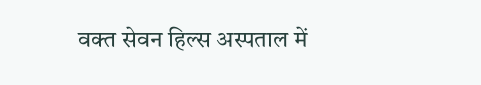वक्त सेवन हिल्स अस्पताल में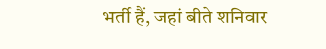भर्ती हैं, जहां बीते शनिवार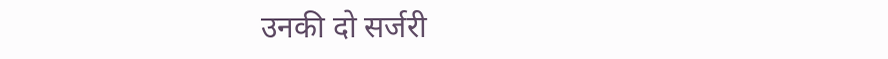उनकी दो सर्जरी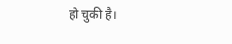हो चुकी है।